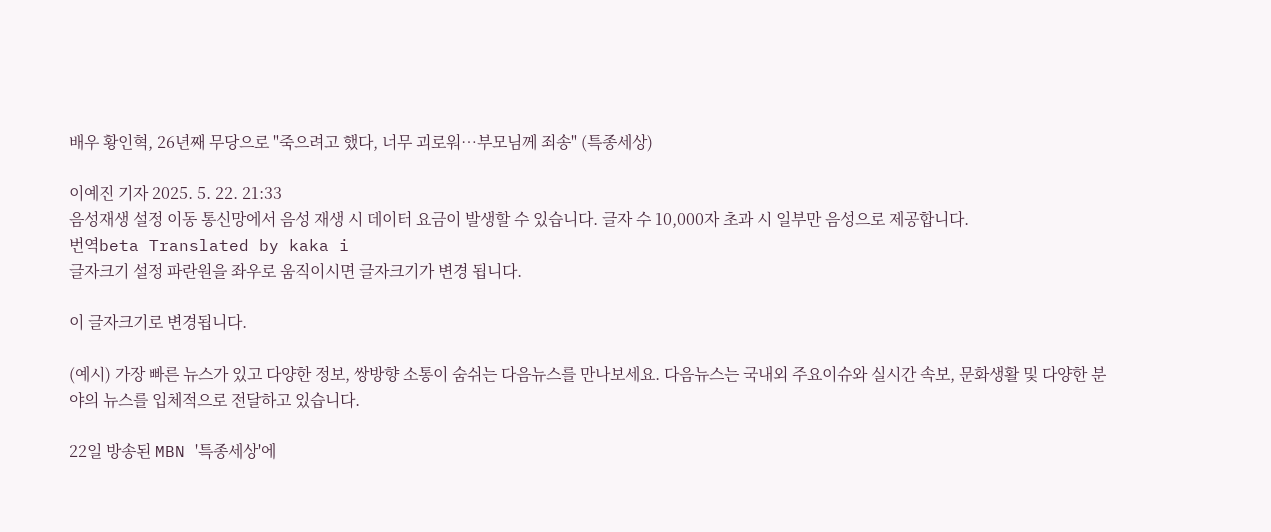배우 황인혁, 26년째 무당으로 "죽으려고 했다, 너무 괴로워…부모님께 죄송" (특종세상)

이예진 기자 2025. 5. 22. 21:33
음성재생 설정 이동 통신망에서 음성 재생 시 데이터 요금이 발생할 수 있습니다. 글자 수 10,000자 초과 시 일부만 음성으로 제공합니다.
번역beta Translated by kaka i
글자크기 설정 파란원을 좌우로 움직이시면 글자크기가 변경 됩니다.

이 글자크기로 변경됩니다.

(예시) 가장 빠른 뉴스가 있고 다양한 정보, 쌍방향 소통이 숨쉬는 다음뉴스를 만나보세요. 다음뉴스는 국내외 주요이슈와 실시간 속보, 문화생활 및 다양한 분야의 뉴스를 입체적으로 전달하고 있습니다.

22일 방송된 MBN '특종세상'에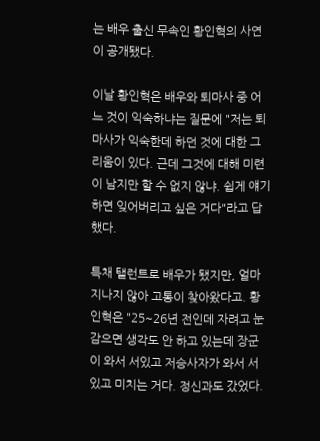는 배우 출신 무속인 황인혁의 사연이 공개됐다.

이날 황인혁은 배우와 퇴마사 중 어느 것이 익숙하냐는 질문에 "저는 퇴마사가 익숙한데 하던 것에 대한 그리움이 있다. 근데 그것에 대해 미련이 남지만 할 수 없지 않냐. 쉽게 얘기하면 잊어버리고 싶은 거다"라고 답했다.

특채 탤런트로 배우가 됐지만, 얼마 지나지 않아 고통이 찾아왔다고. 황인혁은 "25~26년 전인데 자려고 눈 감으면 생각도 안 하고 있는데 장군이 와서 서있고 저승사자가 와서 서있고 미치는 거다. 정신과도 갔었다.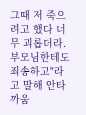그때 저 죽으려고 했다 너무 괴롭더라. 부모님한테도 죄송하고"라고 말해 안타까움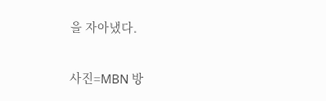을 자아냈다.

사진=MBN 방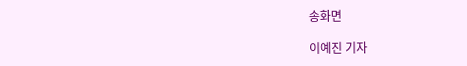송화면

이예진 기자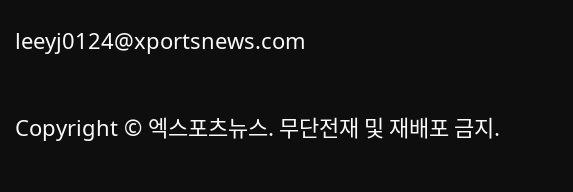leeyj0124@xportsnews.com

Copyright © 엑스포츠뉴스. 무단전재 및 재배포 금지.